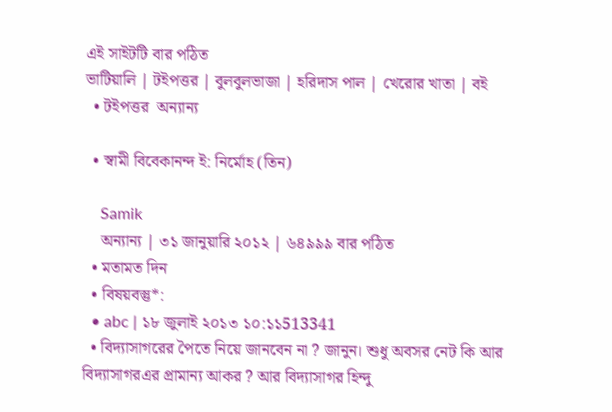এই সাইটটি বার পঠিত
ভাটিয়ালি | টইপত্তর | বুলবুলভাজা | হরিদাস পাল | খেরোর খাতা | বই
  • টইপত্তর  অন্যান্য

  • স্বামী বিবেকানন্দ ই: নির্মোহ (তিন)

    Samik
    অন্যান্য | ৩১ জানুয়ারি ২০১২ | ৬৪৯৯৯ বার পঠিত
  • মতামত দিন
  • বিষয়বস্তু*:
  • abc | ১৮ জুলাই ২০১৩ ১০:১১513341
  • বিদ্যাসাগরের পৈতে নিয়ে জানবেন না ? জানুন। শুধু অবসর নেট কি আর বিদ্যাসাগরএর প্রামান্য আকর ? আর বিদ্যাসাগর হিন্দু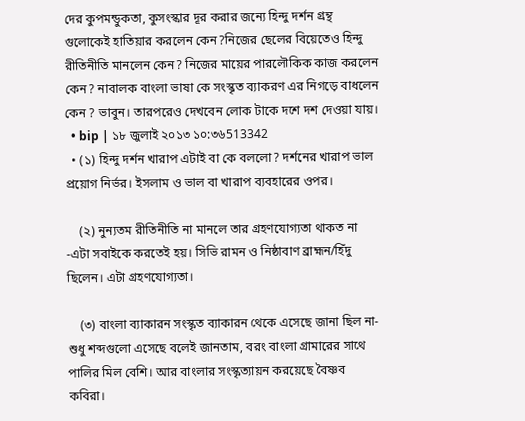দের কুপমন্ডুকতা, কুসংস্কার দূর করার জন্যে হিন্দু দর্শন গ্রন্থ গুলোকেই হাতিয়ার করলেন কেন?নিজের ছেলের বিয়েতেও হিন্দু রীতিনীতি মানলেন কেন? নিজের মায়ের পারলৌকিক কাজ করলেন কেন? নাবালক বাংলা ভাষা কে সংস্কৃত ব্যাকরণ এর নিগড়ে বাধলেন কেন ? ভাবুন। তারপরেও দেখবেন লোক টাকে দশে দশ দেওয়া যায়।
  • bip | ১৮ জুলাই ২০১৩ ১০:৩৬513342
  • (১) হিন্দু দর্শন খারাপ এটাই বা কে বললো? দর্শনের খারাপ ভাল প্রয়োগ নির্ভর। ইসলাম ও ভাল বা খারাপ ব্যবহারের ওপর।

    (২) নুন্যতম রীতিনীতি না মানলে তার গ্রহণযোগ্যতা থাকত না -এটা সবাইকে করতেই হয়। সিভি রামন ও নিষ্ঠাবাণ ব্রাহ্মন/হিঁদু ছিলেন। এটা গ্রহণযোগ্যতা।

    (৩) বাংলা ব্যাকারন সংস্কৃত ব্যাকারন থেকে এসেছে জানা ছিল না-শুধু শব্দগুলো এসেছে বলেই জানতাম, বরং বাংলা গ্রামারের সাথে পালির মিল বেশি। আর বাংলার সংস্কৃত্যায়ন করয়েছে বৈষ্ণব কবিরা।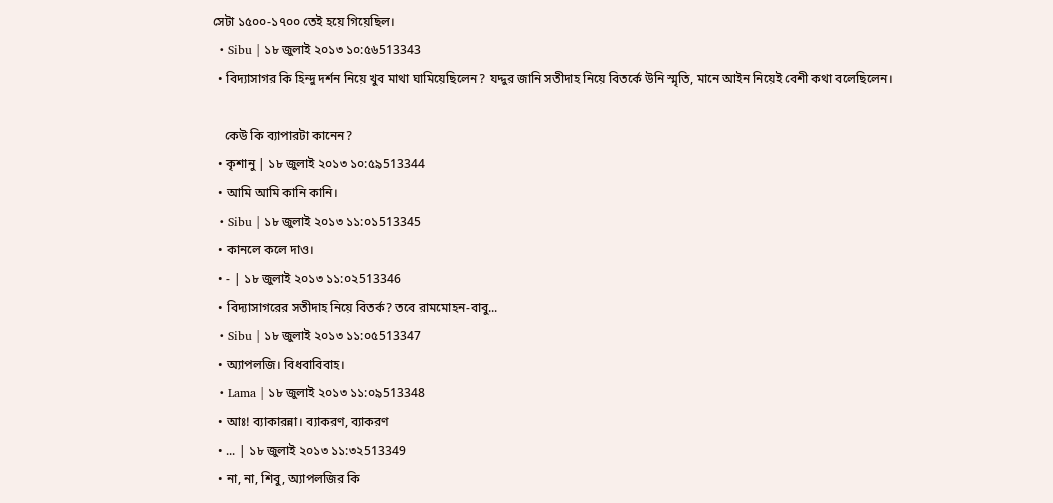সেটা ১৫০০-১৭০০ তেই হয়ে গিয়েছিল।
  • Sibu | ১৮ জুলাই ২০১৩ ১০:৫৬513343
  • বিদ্যাসাগর কি হিন্দু দর্শন নিয়ে খুব মাথা ঘামিয়েছিলেন? যদ্দুর জানি সতীদাহ নিয়ে বিতর্কে উনি স্মৃতি, মানে আইন নিয়েই বেশী কথা বলেছিলেন।

    কেউ কি ব্যাপারটা কানেন?
  • কৃশানু | ১৮ জুলাই ২০১৩ ১০:৫৯513344
  • আমি আমি কানি কানি।
  • Sibu | ১৮ জুলাই ২০১৩ ১১:০১513345
  • কানলে কলে দাও।
  • - | ১৮ জুলাই ২০১৩ ১১:০২513346
  • বিদ্যাসাগরের সতীদাহ নিয়ে বিতর্ক? তবে রামমোহন-বাবু...
  • Sibu | ১৮ জুলাই ২০১৩ ১১:০৫513347
  • অ্যাপলজি। বিধবাবিবাহ।
  • Lama | ১৮ জুলাই ২০১৩ ১১:০৯513348
  • আঃ! ব্যাকারন্না। ব্যাকরণ, ব্যাকরণ
  • ... | ১৮ জুলাই ২০১৩ ১১:৩২513349
  • না, না, শিবু, অ্যাপলজির কি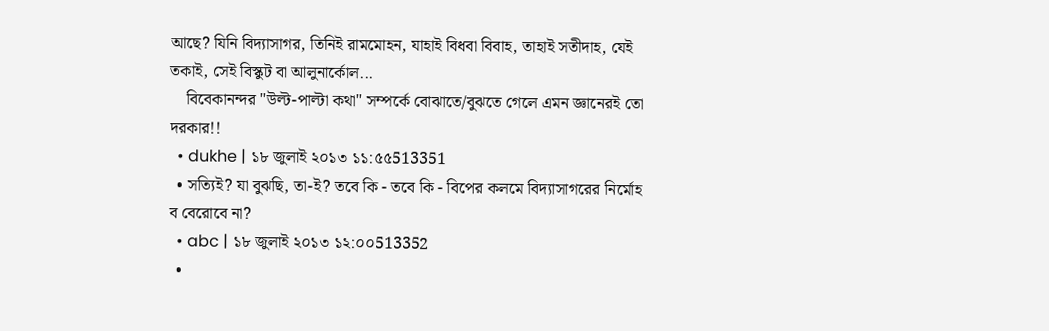আছে? যিনি বিদ্যাসাগর, তিনিই রামমোহন, যাহাই বিধবা বিবাহ, তাহাই সতীদাহ, যেই তকাই, সেই বিস্কুট বা আলুনার্কোল...
    বিবেকানন্দর "উল্ট-পাল্টা কথা" সম্পর্কে বোঝাতে/বুঝতে গেলে এমন জ্ঞানেরই তো দরকার!!
  • dukhe | ১৮ জুলাই ২০১৩ ১১:৫৫513351
  • সত্যিই? যা বুঝছি, তা-ই? তবে কি - তবে কি - বিপের কলমে বিদ্যাসাগরের নির্মোহ ব বেরোবে না?
  • abc | ১৮ জুলাই ২০১৩ ১২:০০513352
  •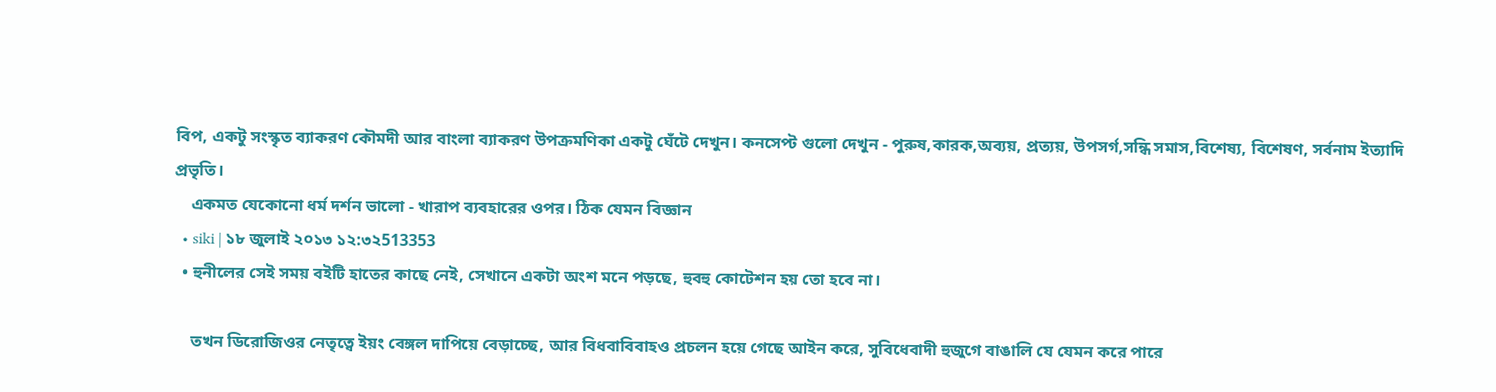বিপ, একটু সংস্কৃত ব্যাকরণ কৌমদী আর বাংলা ব্যাকরণ উপক্রমণিকা একটু ঘেঁটে দেখুন। কনসেপ্ট গুলো দেখুন - পুরুষ,কারক,অব্যয়, প্রত্যয়, উপসর্গ,সন্ধি সমাস,বিশেষ্য, বিশেষণ, সর্বনাম ইত্যাদি প্রভৃতি।
    একমত যেকোনো ধর্ম দর্শন ভালো - খারাপ ব্যবহারের ওপর। ঠিক যেমন বিজ্ঞান
  • siki | ১৮ জুলাই ২০১৩ ১২:৩২513353
  • হুনীলের সেই সময় বইটি হাতের কাছে নেই, সেখানে একটা অংশ মনে পড়ছে, হুবহু কোটেশন হয় তো হবে না।

    তখন ডিরোজিওর নেতৃত্বে ইয়ং বেঙ্গল দাপিয়ে বেড়াচ্ছে, আর বিধবাবিবাহও প্রচলন হয়ে গেছে আইন করে, সুবিধেবাদী হুজুগে বাঙালি যে যেমন করে পারে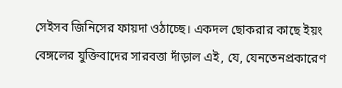সেইসব জিনিসের ফায়দা ওঠাচ্ছে। একদল ছোকরার কাছে ইয়ং বেঙ্গলের যুক্তিবাদের সারবত্তা দাঁড়াল এই, যে, যেনতেনপ্রকারেণ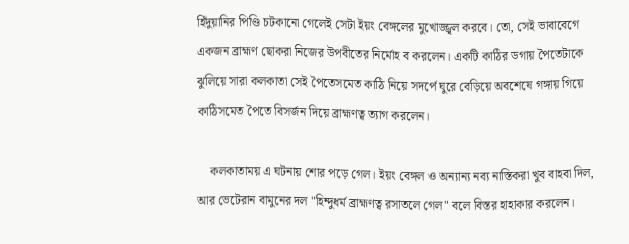হিঁদুয়ানির পিণ্ডি চটকানো গেলেই সেটা ইয়ং বেঙ্গলের মুখোজ্জ্বল করবে। তো, সেই ভাবাবেগে একজন ব্রাহ্মণ ছোকরা নিজের উপবীতের নির্মোহ ব করলেন। একটি কাঠির ডগায় পৈতেটাকে ঝুলিয়ে সারা কলকাতা সেই পৈতেসমেত কাঠি নিয়ে সদর্পে ঘুরে বেড়িয়ে অবশেষে গঙ্গায় গিয়ে কাঠিসমেত পৈতে বিসর্জন দিয়ে ব্রাহ্মণত্ব ত্যাগ করলেন।

    কলকাতাময় এ ঘটনায় শোর পড়ে গেল। ইয়ং বেঙ্গল ও অন্যান্য নব্য নাস্তিকরা খুব বাহবা দিল, আর ভেটেরান বামুনের দল "হিন্দুধর্ম ব্রাহ্মণত্ব রসাতলে গেল" বলে বিস্তর হাহাকার করলেন।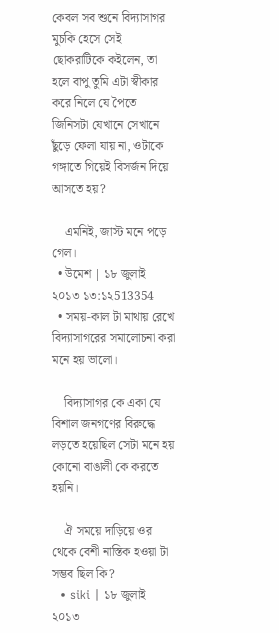কেবল সব শুনে বিদ্যাসাগর মুচকি হেসে সেই ছোকরাটিকে কইলেন, তা হলে বাপু তুমি এটা স্বীকার করে নিলে যে পৈতে জিনিসটা যেখানে সেখানে ছুঁড়ে ফেলা যায় না, ওটাকে গঙ্গাতে গিয়েই বিসর্জন দিয়ে আসতে হয়?

    এমনিই, জাস্ট মনে পড়ে গেল।
  • উমেশ | ১৮ জুলাই ২০১৩ ১৩:১২513354
  • সময়-কাল টা মাথায় রেখে বিদ্যাসাগরের সমালোচনা করা মনে হয় ভালো।

    বিদ্যাসাগর কে একা যে বিশাল জনগণের বিরুদ্ধে লড়তে হয়েছিল সেটা মনে হয় কোনো বাঙালী কে করতে হয়নি।

    ঐ সময়ে দাড়িয়ে ওর থেকে বেশী নাস্তিক হওয়া টা সম্ভব ছিল কি?
  • siki | ১৮ জুলাই ২০১৩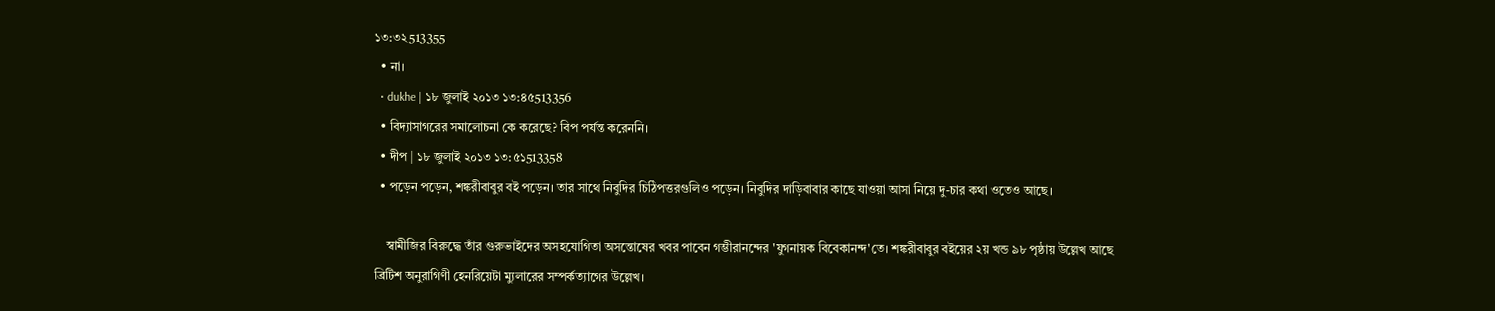১৩:৩২513355
  • না।
  • dukhe | ১৮ জুলাই ২০১৩ ১৩:৪৫513356
  • বিদ্যাসাগরের সমালোচনা কে করেছে? বিপ পর্যন্ত করেননি।
  • দীপ | ১৮ জুলাই ২০১৩ ১৩:৫১513358
  • পড়েন পড়েন, শঙ্করীবাবুর বই পড়েন। তার সাথে নিবুদির চিঠিপত্তরগুলিও পড়েন। নিবুদির দাড়িবাবার কাছে যাওয়া আসা নিয়ে দু-চার কথা ওতেও আছে।

    স্বামীজির বিরুদ্ধে তাঁর গুরুভাইদের অসহযোগিতা অসন্তোষের খবর পাবেন গম্ভীরানন্দের 'যুগনায়ক বিবেকানন্দ'তে। শঙ্করীবাবুর বইয়ের ২য় খন্ড ৯৮ পৃষ্ঠায় উল্লেখ আছে ব্রিটিশ অনুরাগিণী হেনরিয়েটা ম্যুলারের সম্পর্কত্যাগের উল্লেখ।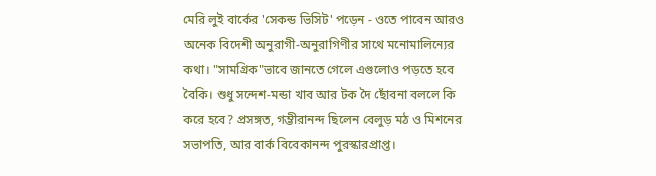মেরি লুই বার্কের 'সেকন্ড ভিসিট' পড়েন - ওতে পাবেন আরও অনেক বিদেশী অনুরাগী-অনুরাগিণীর সাথে মনোমালিন্যের কথা। "সামগ্রিক"ভাবে জানতে গেলে এগুলোও পড়তে হবে বৈকি। শুধু সন্দেশ-মন্ডা খাব আর টক দৈ ছোঁবনা বললে কি করে হবে? প্রসঙ্গত, গম্ভীরানন্দ ছিলেন বেলুড় মঠ ও মিশনের সভাপতি, আর বার্ক বিবেকানন্দ পুরস্কারপ্রাপ্ত।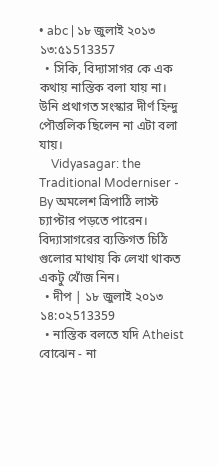• abc | ১৮ জুলাই ২০১৩ ১৩:৫১513357
  • সিকি, বিদ্যাসাগর কে এক কথায় নাস্তিক বলা যায় না। উনি প্রথাগত সংস্কার দীর্ণ হিন্দু পৌত্তলিক ছিলেন না এটা বলা যায়।
    Vidyasagar: the Traditional Moderniser - By অমলেশ ত্রিপাঠি লাস্ট চ্যাপ্টার পড়তে পারেন। বিদ্যাসাগরের ব্যক্তিগত চিঠি গুলোর মাথায় কি লেখা থাকত একটু খোঁজ নিন।
  • দীপ | ১৮ জুলাই ২০১৩ ১৪:০২513359
  • নাস্তিক বলতে যদি Atheist বোঝেন - না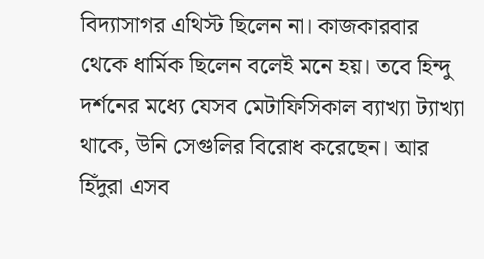বিদ্যাসাগর এথিস্ট ছিলেন না। কাজকারবার থেকে ধার্মিক ছিলেন বলেই মনে হয়। তবে হিন্দু দর্শনের মধ্যে যেসব মেটাফিসিকাল ব্যাখ্যা ট্যাখ্যা থাকে, উনি সেগুলির বিরোধ করেছেন। আর হিঁদুরা এসব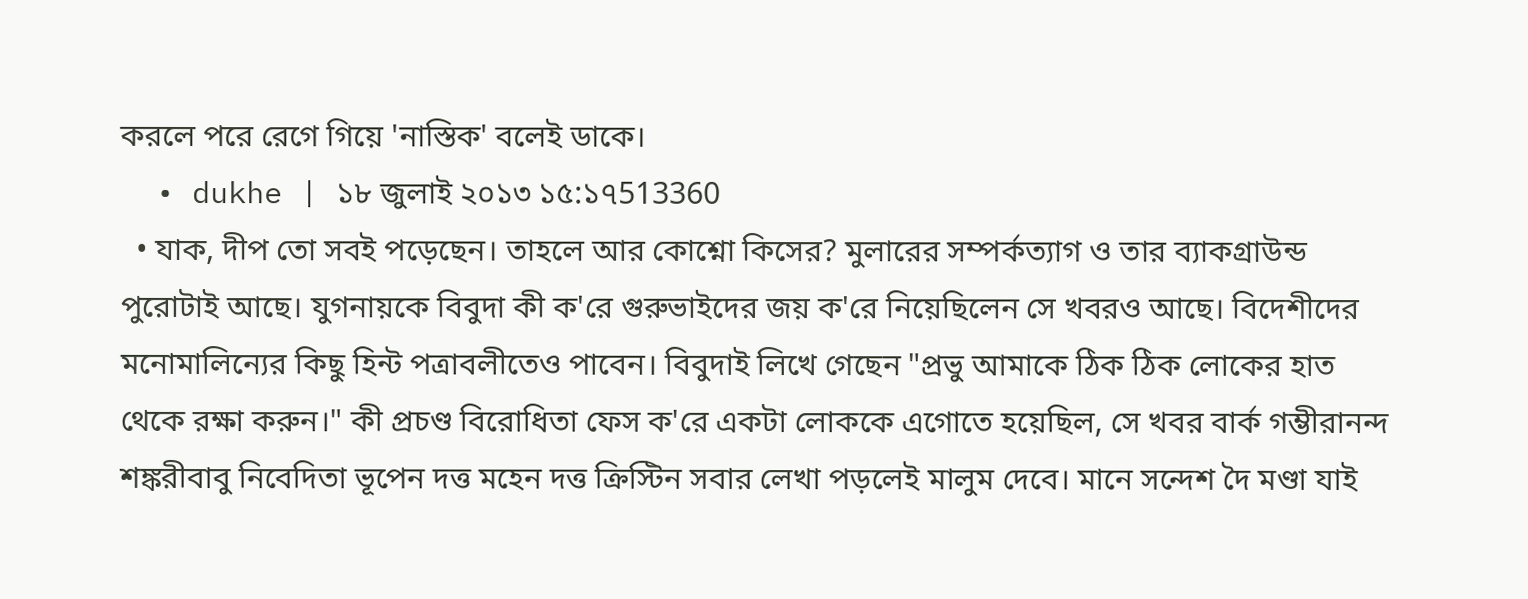করলে পরে রেগে গিয়ে 'নাস্তিক' বলেই ডাকে।
  • dukhe | ১৮ জুলাই ২০১৩ ১৫:১৭513360
  • যাক, দীপ তো সবই পড়েছেন। তাহলে আর কোশ্নো কিসের? মুলারের সম্পর্কত্যাগ ও তার ব্যাকগ্রাউন্ড পুরোটাই আছে। যুগনায়কে বিবুদা কী ক'রে গুরুভাইদের জয় ক'রে নিয়েছিলেন সে খবরও আছে। বিদেশীদের মনোমালিন্যের কিছু হিন্ট পত্রাবলীতেও পাবেন। বিবুদাই লিখে গেছেন "প্রভু আমাকে ঠিক ঠিক লোকের হাত থেকে রক্ষা করুন।" কী প্রচণ্ড বিরোধিতা ফেস ক'রে একটা লোককে এগোতে হয়েছিল, সে খবর বার্ক গম্ভীরানন্দ শঙ্করীবাবু নিবেদিতা ভূপেন দত্ত মহেন দত্ত ক্রিস্টিন সবার লেখা পড়লেই মালুম দেবে। মানে সন্দেশ দৈ মণ্ডা যাই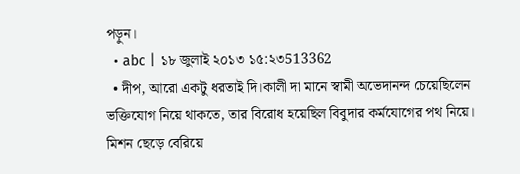পড়ুন।
  • abc | ১৮ জুলাই ২০১৩ ১৫:২৩513362
  • দীপ, আরো একটু ধরতাই দি।কালী দা মানে স্বামী অভেদানন্দ চেয়েছিলেন ভক্তিযোগ নিয়ে থাকতে, তার বিরোধ হয়েছিল বিবুদার কর্মযোগের পথ নিয়ে। মিশন ছেড়ে বেরিয়ে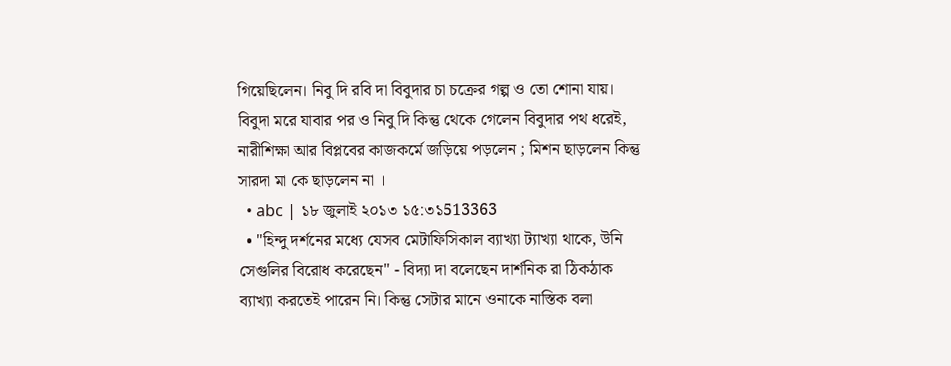গিয়েছিলেন। নিবু দি রবি দা বিবুদার চা চক্রের গল্প ও তো শোনা যায়। বিবুদা মরে যাবার পর ও নিবু দি কিন্তু থেকে গেলেন বিবুদার পথ ধরেই, নারীশিক্ষা আর বিপ্লবের কাজকর্মে জড়িয়ে পড়লেন ; মিশন ছাড়লেন কিন্তু সারদা মা কে ছাড়লেন না ।
  • abc | ১৮ জুলাই ২০১৩ ১৫:৩১513363
  • "হিন্দু দর্শনের মধ্যে যেসব মেটাফিসিকাল ব্যাখ্যা ট্যাখ্যা থাকে, উনি সেগুলির বিরোধ করেছেন" - বিদ্যা দা বলেছেন দার্শনিক রা ঠিকঠাক ব্যাখ্যা করতেই পারেন নি। কিন্তু সেটার মানে ওনাকে নাস্তিক বলা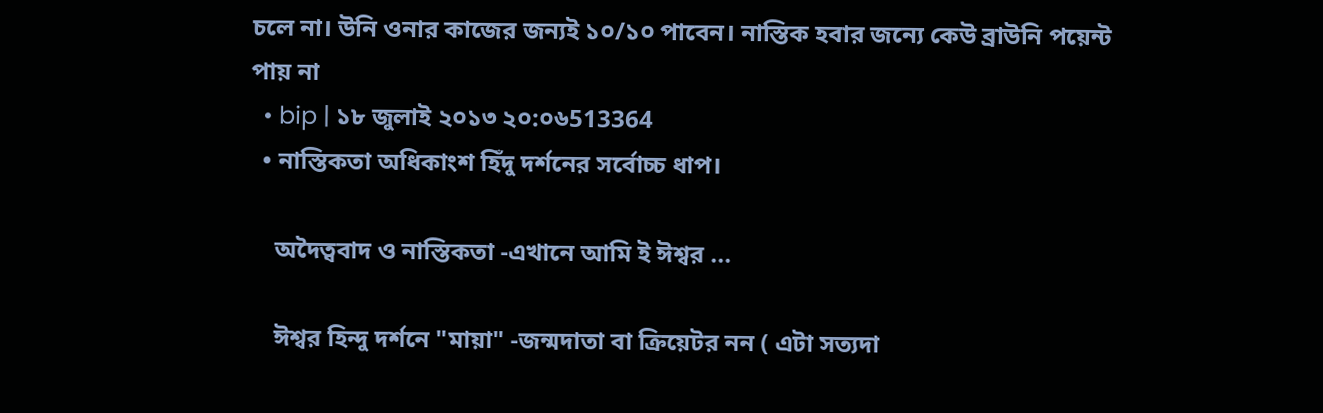চলে না। উনি ওনার কাজের জন্যই ১০/১০ পাবেন। নাস্তিক হবার জন্যে কেউ ব্রাউনি পয়েন্ট পায় না
  • bip | ১৮ জুলাই ২০১৩ ২০:০৬513364
  • নাস্তিকতা অধিকাংশ হিঁদু দর্শনের সর্বোচ্চ ধাপ।

    অদৈত্ববাদ ও নাস্তিকতা -এখানে আমি ই ঈশ্বর ...

    ঈশ্বর হিন্দু দর্শনে "মায়া" -জন্মদাতা বা ক্রিয়েটর নন ( এটা সত্যদা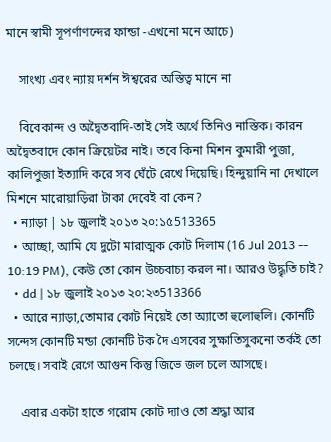মানে স্বামী সূপর্ণাণন্দের ফান্ডা -এখনো মনে আচে)

    সাংখ্য এবং ন্যায় দর্শন ঈশ্বরের অস্তিত্ব মানে না

    বিবেকান্দ ও অদ্বৈতবাদি-তাই সেই অর্থে তিনিও নাস্তিক। কারন অদ্বৈতবাদে কোন ক্রিয়েটর নাই। তবে কিনা মিশন কুমারী পুজা, কালিপুজা ইত্যাদি করে সব ঘেঁটে রেখে দিয়েছি। হিন্দুয়ানি না দেখালে মিশনে মারোয়াড়িরা টাকা দেবেই বা কেন?
  • ন্যাড়া | ১৮ জুলাই ২০১৩ ২০:১৫513365
  • আচ্ছা, আমি যে দুটো মারাত্মক কোট দিলাম (16 Jul 2013 -- 10:19 PM), কেউ তো কোন উচ্চবাচ্য করল না। আরও উদ্ধৃতি চাই?
  • dd | ১৮ জুলাই ২০১৩ ২০:২৩513366
  • আরে ন্যাড়া,তোমার কোট নিয়েই তো অ্যাতো হুলোহুলি। কোনটি সন্দেস কোনটি মন্ডা কোনটি টক দৈ এসবের সুক্ষাতিসুকনো তর্কই তো চলছে। সবাই রেগে আগুন কিন্তু জিভে জল চলে আসছে।

    এবার একটা হাতে গরোম কোট দ্যাও তো শ্রদ্ধা আর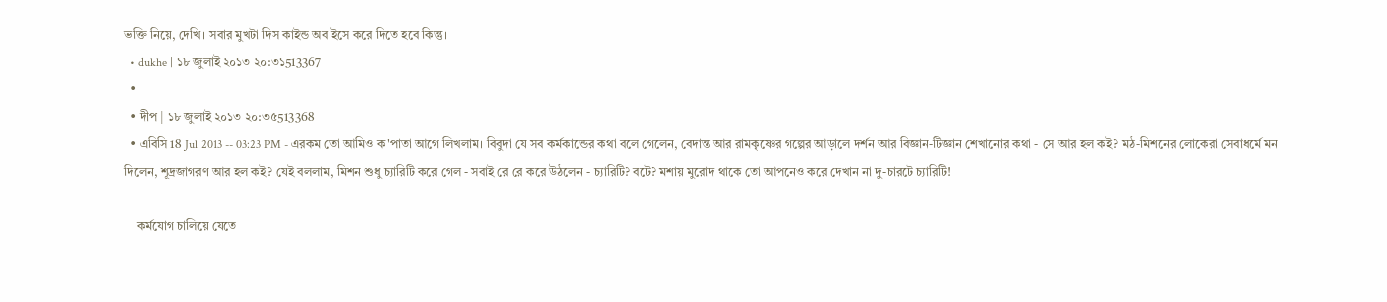ভক্তি নিয়ে, দেখি। সবার মুখটা দিস কাইন্ড অব ইসে করে দিতে হবে কিন্তু।
  • dukhe | ১৮ জুলাই ২০১৩ ২০:৩১513367
  •
  • দীপ | ১৮ জুলাই ২০১৩ ২০:৩৫513368
  • এবিসি 18 Jul 2013 -- 03:23 PM - এরকম তো আমিও ক'পাতা আগে লিখলাম। বিবুদা যে সব কর্মকান্ডের কথা বলে গেলেন, বেদান্ত আর রামকৃষ্ণের গল্পের আড়ালে দর্শন আর বিজ্ঞান-টিজ্ঞান শেখানোর কথা - সে আর হল কই? মঠ-মিশনের লোকেরা সেবাধর্মে মন দিলেন, শূদ্রজাগরণ আর হল কই? যেই বললাম, মিশন শুধু চ্যারিটি করে গেল - সবাই রে রে করে উঠলেন - চ্যারিটি? বটে? মশায় মুরোদ থাকে তো আপনেও করে দেখান না দু-চারটে চ্যারিটি!

    কর্মযোগ চালিয়ে যেতে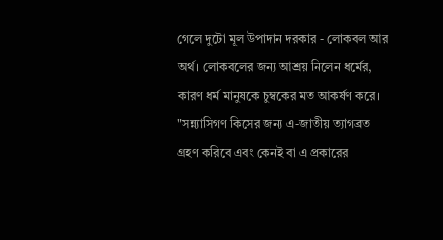গেলে দুটো মূল উপাদান দরকার - লোকবল আর অর্থ। লোকবলের জন্য আশ্রয় নিলেন ধর্মের, কারণ ধর্ম মানুষকে চুম্বকের মত আকর্ষণ করে। "সন্ন্যাসিগণ কিসের জন্য এ-জাতীয় ত্যাগব্রত গ্রহণ করিবে এবং কেনই বা এ প্রকারের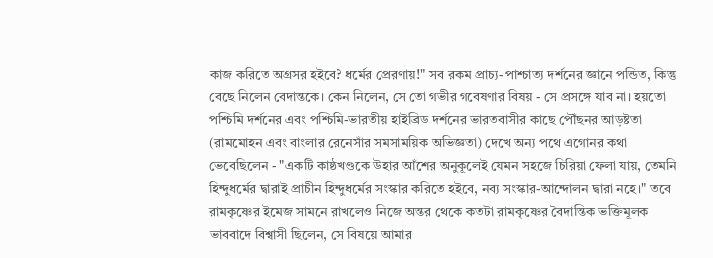কাজ করিতে অগ্রসর হইবে? ধর্মের প্রেরণায়!" সব রকম প্রাচ্য-পাশ্চাত্য দর্শনের জ্ঞানে পন্ডিত, কিন্তু বেছে নিলেন বেদান্তকে। কেন নিলেন, সে তো গভীর গবেষণার বিষয় - সে প্রসঙ্গে যাব না। হয়তো পশ্চিমি দর্শনের এবং পশ্চিমি-ভারতীয় হাইব্রিড দর্শনের ভারতবাসীর কাছে পৌঁছনর আড়ষ্টতা (রামমোহন এবং বাংলার রেনেসাঁর সমসাময়িক অভিজ্ঞতা) দেখে অন্য পথে এগোনর কথা ভেবেছিলেন - "একটি কাষ্ঠখণ্ডকে উহার আঁশের অনুকূলেই যেমন সহজে চিরিয়া ফেলা যায়, তেমনি হিন্দুধর্মের দ্বারাই প্রাচীন হিন্দুধর্মের সংস্কার করিতে হইবে, নব্য সংস্কার-আন্দোলন দ্বারা নহে।" তবে রামকৃষ্ণের ইমেজ সামনে রাখলেও নিজে অন্তর থেকে কতটা রামকৃষ্ণের বৈদান্তিক ভক্তিমূলক ভাববাদে বিশ্বাসী ছিলেন, সে বিষয়ে আমার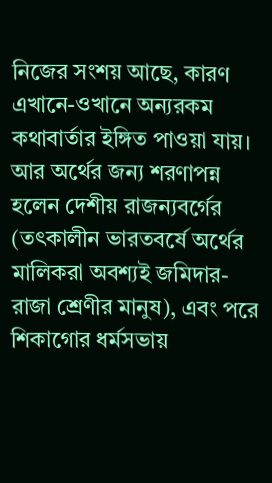নিজের সংশয় আছে, কারণ এখানে-ওখানে অন্যরকম কথাবার্তার ইঙ্গিত পাওয়া যায়। আর অর্থের জন্য শরণাপন্ন হলেন দেশীয় রাজন্যবর্গের (তৎকালীন ভারতবর্ষে অর্থের মালিকরা অবশ্যই জমিদার-রাজা শ্রেণীর মানুষ), এবং পরে শিকাগোর ধর্মসভায়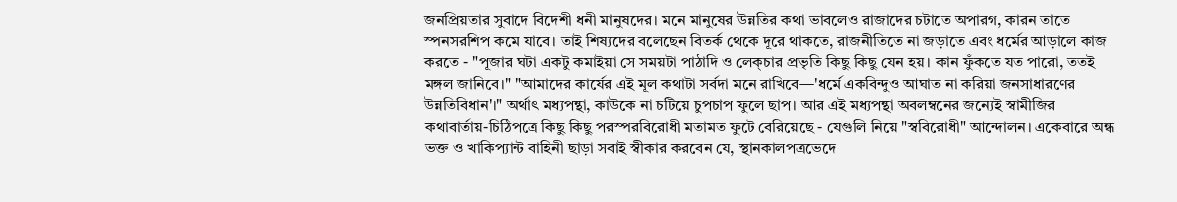জনপ্রিয়তার সুবাদে বিদেশী ধনী মানুষদের। মনে মানুষের উন্নতির কথা ভাবলেও রাজাদের চটাতে অপারগ, কারন তাতে স্পনসরশিপ কমে যাবে। তাই শিষ্যদের বলেছেন বিতর্ক থেকে দূরে থাকতে, রাজনীতিতে না জড়াতে এবং ধর্মের আড়ালে কাজ করতে - "পূজার ঘটা একটু কমাইয়া সে সময়টা পাঠাদি ও লেক‍্‍চার প্রভৃতি কিছু কিছু যেন হয়। কান ফুঁকতে যত পারো, ততই মঙ্গল জানিবে।" "আমাদের কার্যের এই মূল কথাটা সর্বদা মনে রাখিবে—'ধর্মে একবিন্দুও আঘাত না করিয়া জনসাধারণের উন্নতিবিধান'।" অর্থাৎ মধ্যপন্থা, কাউকে না চটিয়ে চুপচাপ ফুলে ছাপ। আর এই মধ্যপন্থা অবলম্বনের জন্যেই স্বামীজির কথাবার্তায়-চিঠিপত্রে কিছু কিছু পরস্পরবিরোধী মতামত ফুটে বেরিয়েছে - যেগুলি নিয়ে "স্ববিরোধী" আন্দোলন। একেবারে অন্ধ ভক্ত ও খাকিপ্যান্ট বাহিনী ছাড়া সবাই স্বীকার করবেন যে, স্থানকালপত্রভেদে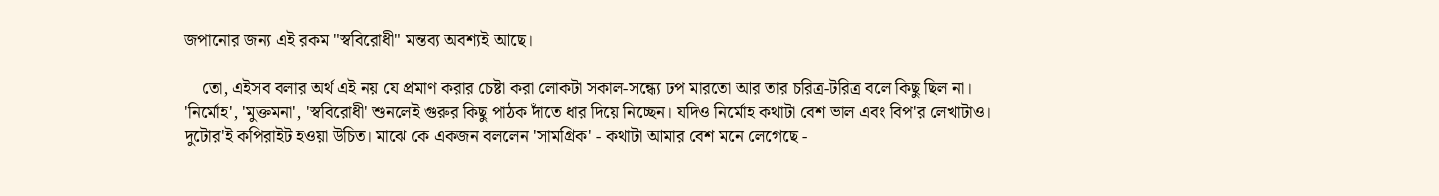জপানোর জন্য এই রকম "স্ববিরোধী" মন্তব্য অবশ্যই আছে।

    তো, এইসব বলার অর্থ এই নয় যে প্রমাণ করার চেষ্টা করা লোকটা সকাল-সন্ধ্যে ঢপ মারতো আর তার চরিত্র-টরিত্র বলে কিছু ছিল না। 'নির্মোহ', 'মুক্তমনা', 'স্ববিরোধী' শুনলেই গুরুর কিছু পাঠক দাঁতে ধার দিয়ে নিচ্ছেন। যদিও নির্মোহ কথাটা বেশ ভাল এবং বিপ'র লেখাটাও। দুটোর'ই কপিরাইট হওয়া উচিত। মাঝে কে একজন বললেন 'সামগ্রিক' - কথাটা আমার বেশ মনে লেগেছে -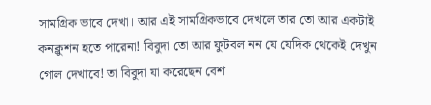সামগ্রিক ভাবে দেখা। আর এই সামগ্রিকভাবে দেখলে তার তো আর একটাই কনক্লুশন হতে পারেনা! বিবুদা তো আর ফুটবল নন যে যেদিক থেকেই দেখুন গোল দেখাবে! তা বিবুদা যা করেছেন বেশ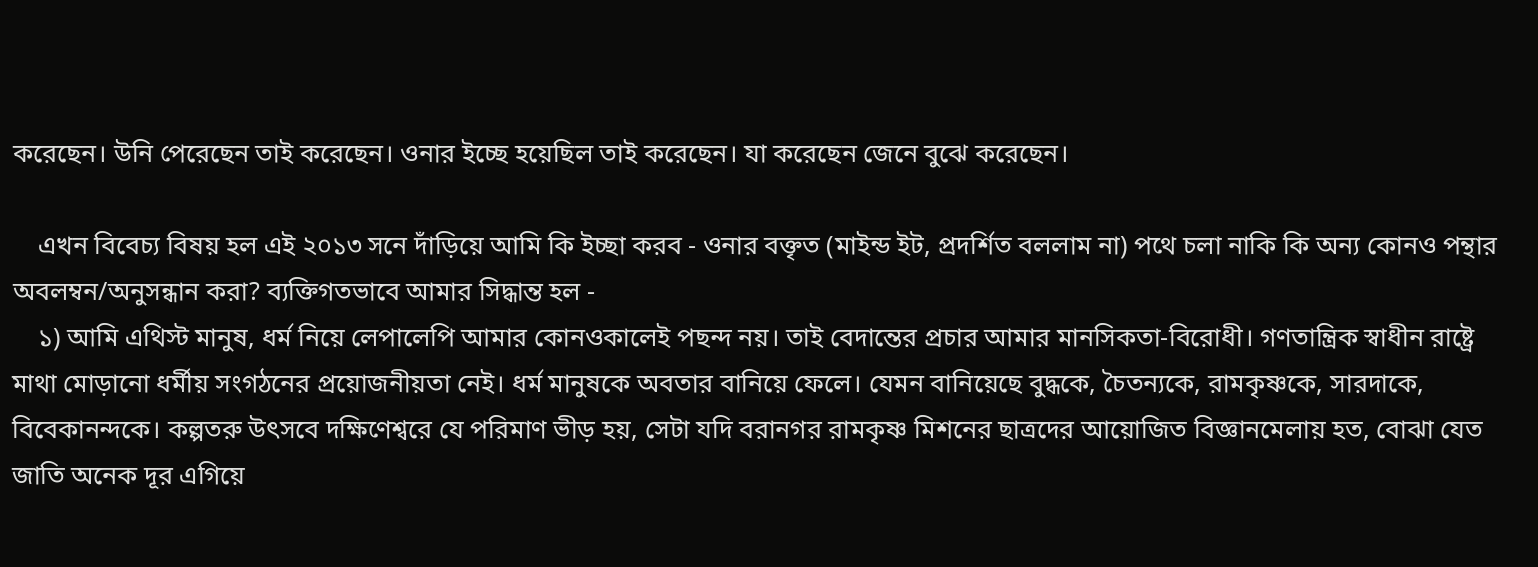করেছেন। উনি পেরেছেন তাই করেছেন। ওনার ইচ্ছে হয়েছিল তাই করেছেন। যা করেছেন জেনে বুঝে করেছেন।

    এখন বিবেচ্য বিষয় হল এই ২০১৩ সনে দাঁড়িয়ে আমি কি ইচ্ছা করব - ওনার বক্তৃত (মাইন্ড ইট, প্রদর্শিত বললাম না) পথে চলা নাকি কি অন্য কোনও পন্থার অবলম্বন/অনুসন্ধান করা? ব্যক্তিগতভাবে আমার সিদ্ধান্ত হল -
    ১) আমি এথিস্ট মানুষ, ধর্ম নিয়ে লেপালেপি আমার কোনওকালেই পছন্দ নয়। তাই বেদান্তের প্রচার আমার মানসিকতা-বিরোধী। গণতান্ত্রিক স্বাধীন রাষ্ট্রে মাথা মোড়ানো ধর্মীয় সংগঠনের প্রয়োজনীয়তা নেই। ধর্ম মানুষকে অবতার বানিয়ে ফেলে। যেমন বানিয়েছে বুদ্ধকে, চৈতন্যকে, রামকৃষ্ণকে, সারদাকে, বিবেকানন্দকে। কল্পতরু উৎসবে দক্ষিণেশ্বরে যে পরিমাণ ভীড় হয়, সেটা যদি বরানগর রামকৃষ্ণ মিশনের ছাত্রদের আয়োজিত বিজ্ঞানমেলায় হত, বোঝা যেত জাতি অনেক দূর এগিয়ে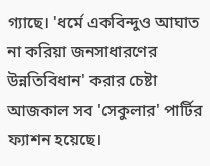গ্যাছে। 'ধর্মে একবিন্দুও আঘাত না করিয়া জনসাধারণের উন্নতিবিধান' করার চেষ্টা আজকাল সব 'সেকুলার' পার্টির ফ্যাশন হয়েছে।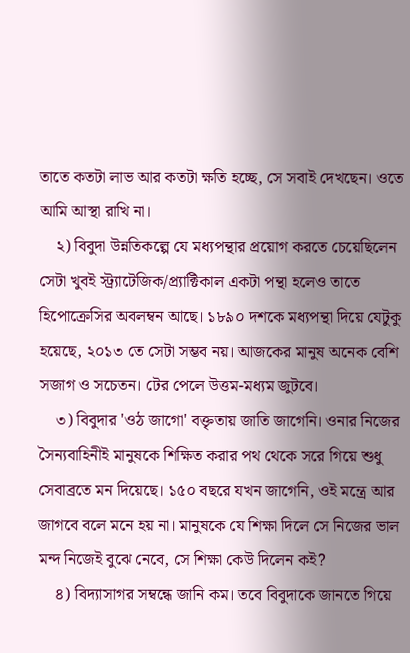তাতে কতটা লাভ আর কতটা ক্ষতি হচ্ছে, সে সবাই দেখছেন। ওতে আমি আস্থা রাখি না।
    ২) বিবুদা উন্নতিকল্পে যে মধ্যপন্থার প্রয়োগ করতে চেয়েছিলেন সেটা খুবই স্ট্র্যাটেজিক/প্র্যাক্টিকাল একটা পন্থা হলেও তাতে হিপোক্রেসির অবলম্বন আছে। ১৮৯০ দশকে মধ্যপন্থা দিয়ে যেটুকু হয়েছে, ২০১৩ তে সেটা সম্ভব নয়। আজকের মানুষ অনেক বেশি সজাগ ও সচেতন। টের পেলে উত্তম-মধ্যম জুটবে।
    ৩) বিবুদার 'ওঠ জাগো' বক্তৃতায় জাতি জাগেনি। ওনার নিজের সৈন্যবাহিনীই মানুষকে শিক্ষিত করার পথ থেকে সরে গিয়ে শুধু সেবাব্রতে মন দিয়েছে। ১৫০ বছরে যখন জাগেনি, ওই মন্ত্রে আর জাগবে বলে মনে হয় না। মানুষকে যে শিক্ষা দিলে সে নিজের ভাল মন্দ নিজেই বুঝে নেবে, সে শিক্ষা কেউ দিলেন কই?
    ৪) বিদ্যাসাগর সম্বন্ধে জানি কম। তবে বিবুদাকে জানতে গিয়ে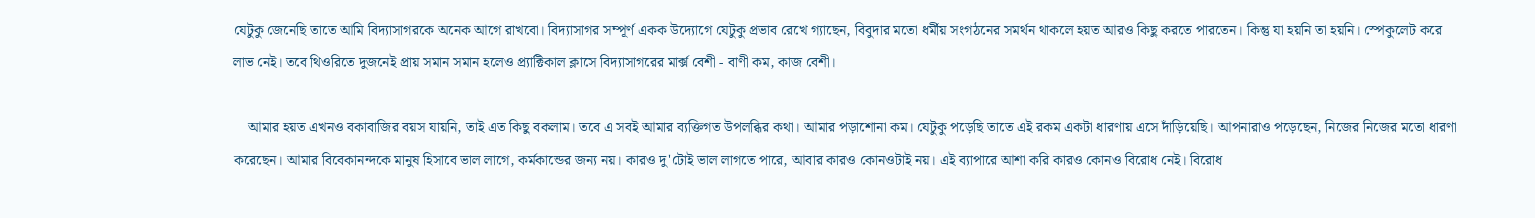যেটুকু জেনেছি তাতে আমি বিদ্যাসাগরকে অনেক আগে রাখবো। বিদ্যাসাগর সম্পূর্ণ একক উদ্যোগে যেটুকু প্রভাব রেখে গ্যাছেন, বিবুদার মতো ধর্মীয় সংগঠনের সমর্থন থাকলে হয়ত আরও কিছু করতে পারতেন। কিন্তু যা হয়নি তা হয়নি। স্পেকুলেট করে লাভ নেই। তবে থিওরিতে দুজনেই প্রায় সমান সমান হলেও প্র্যাক্টিকাল ক্লাসে বিদ্যাসাগরের মার্ক্স বেশী - বাণী কম, কাজ বেশী।

    আমার হয়ত এখনও বকাবাজির বয়স যায়নি, তাই এত কিছু বকলাম। তবে এ সবই আমার ব্যক্তিগত উপলব্ধির কথা। আমার পড়াশোনা কম। যেটুকু পড়েছি তাতে এই রকম একটা ধারণায় এসে দাঁড়িয়েছি। আপনারাও পড়েছেন, নিজের নিজের মতো ধারণা করেছেন। আমার বিবেকানন্দকে মানুষ হিসাবে ভাল লাগে, কর্মকান্ডের জন্য নয়। কারও দু'টোই ভাল লাগতে পারে, আবার কারও কোনওটাই নয়। এই ব্যাপারে আশা করি কারও কোনও বিরোধ নেই। বিরোধ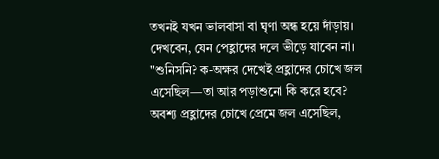তখনই যখন ভালবাসা বা ঘৃণা অন্ধ হয়ে দাঁড়ায়। দেখবেন, যেন পেহ্লাদের দলে ভীড়ে যাবেন না। "শুনিসনি? ক-অক্ষর দেখেই প্রহ্লাদের চোখে জল এসেছিল—তা আর পড়াশুনো কি করে হবে? অবশ্য প্রহ্লাদের চোখে প্রেমে জল এসেছিল,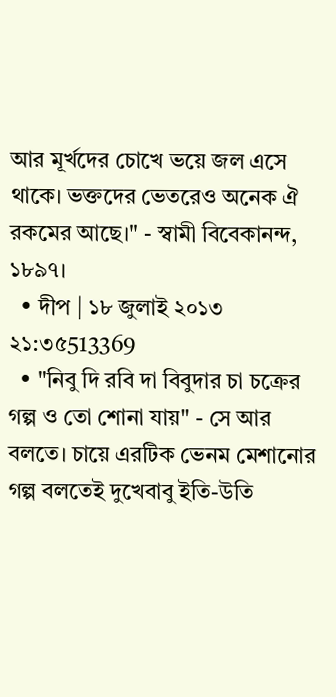আর মূর্খদের চোখে ভয়ে জল এসে থাকে। ভক্তদের ভেতরেও অনেক ঐ রকমের আছে।" - স্বামী বিবেকানন্দ, ১৮৯৭।
  • দীপ | ১৮ জুলাই ২০১৩ ২১:৩৫513369
  • "নিবু দি রবি দা বিবুদার চা চক্রের গল্প ও তো শোনা যায়" - সে আর বলতে। চায়ে এরটিক ভেনম মেশানোর গল্প বলতেই দুখেবাবু ইতি-উতি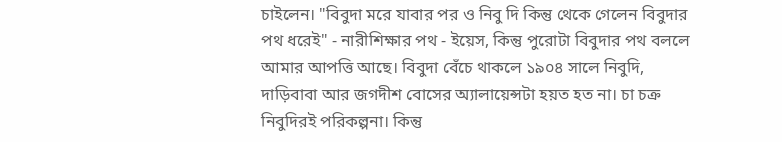চাইলেন। "বিবুদা মরে যাবার পর ও নিবু দি কিন্তু থেকে গেলেন বিবুদার পথ ধরেই" - নারীশিক্ষার পথ - ইয়েস, কিন্তু পুরোটা বিবুদার পথ বললে আমার আপত্তি আছে। বিবুদা বেঁচে থাকলে ১৯০৪ সালে নিবুদি, দাড়িবাবা আর জগদীশ বোসের অ্যালায়েন্সটা হয়ত হত না। চা চক্র নিবুদিরই পরিকল্পনা। কিন্তু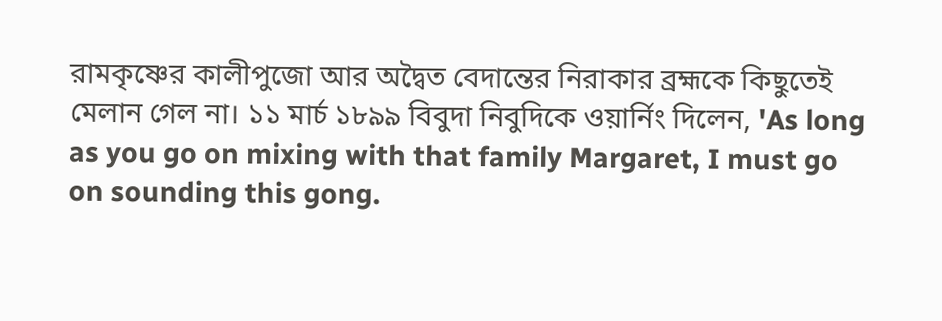রামকৃষ্ণের কালীপুজো আর অদ্বৈত বেদান্তের নিরাকার ব্রহ্মকে কিছুতেই মেলান গেল না। ১১ মার্চ ১৮৯৯ বিবুদা নিবুদিকে ওয়ার্নিং দিলেন, 'As long as you go on mixing with that family Margaret, I must go on sounding this gong.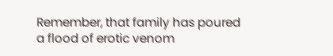Remember, that family has poured a flood of erotic venom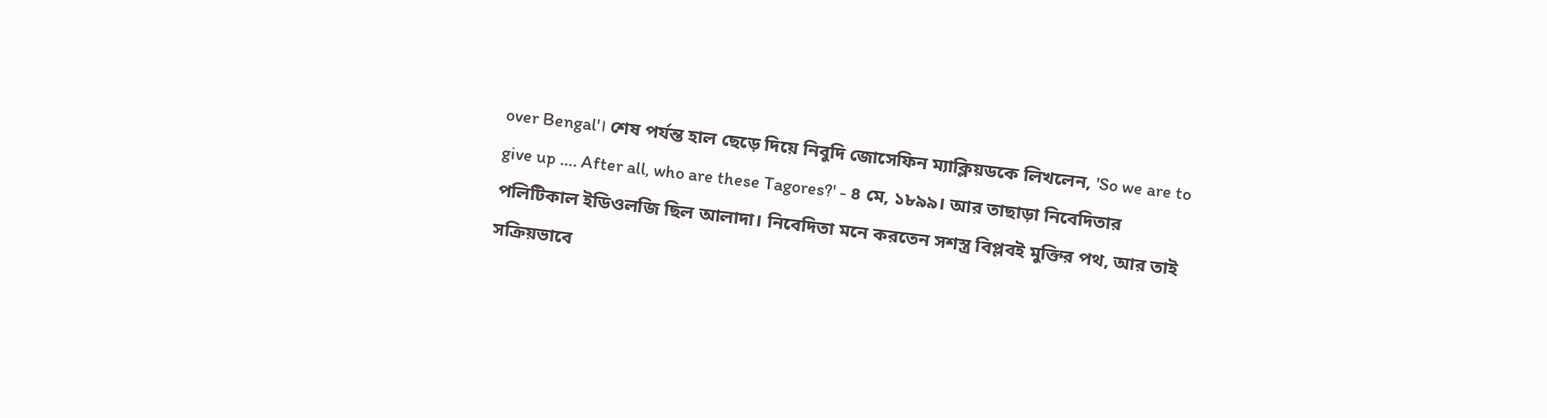over Bengal'। শেষ পর্যন্ত হাল ছেড়ে দিয়ে নিবুদি জোসেফিন ম্যাক্লিয়ডকে লিখলেন, 'So we are to give up …. After all, who are these Tagores?' - ৪ মে, ১৮৯৯। আর তাছাড়া নিবেদিতার পলিটিকাল ইডিওলজি ছিল আলাদা। নিবেদিতা মনে করতেন সশস্ত্র বিপ্লবই মুক্তির পথ, আর তাই সক্রিয়ভাবে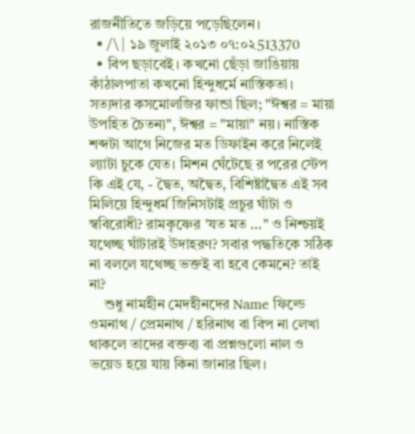রাজনীতিতে জড়িয়ে পড়েছিলেন।
  • /\ | ১৯ জুলাই ২০১৩ ০৭:০২513370
  • বিপ ছড়াবেই। কখনো ছেঁড়া জাঙিয়ায় কাঁঠালপাতা কখনো হিন্দুধর্মে নাস্তিকতা। সত্যদার কসমোলজির ফান্ডা ছিল; "ঈশ্বর = মায়া উপহিত চৈতন্য", ঈশ্বর = "মায়া" নয়। নাস্তিক শব্দটা আগে নিজের মত ডিফাইন করে নিলেই ল্যাটা চুকে যেত। মিশন ঘেঁটেছে র পরের স্টেপ কি এই যে, - দ্বৈত, অদ্বৈত, বিশিষ্টাদ্বৈত এই সব মিলিয়ে হিন্দুধর্ম জিনিসটাই প্রচুর ঘাঁটা ও স্ববিরোধী? রামকৃষ্ণের 'যত মত ..." ও নিশ্চয়ই যথেচ্ছ ঘাঁটারই উদাহরণ? সবার পদ্ধতিকে সঠিক না বললে যথেচ্ছ ভক্তই বা হবে কেমনে? তাই না?
    শুধু নামহীন মেদহীনদের Name ফিল্ডে ওমনাথ / প্রেমনাথ / হরিনাথ বা বিপ না লেখা থাকলে তাদের বক্তব্য বা প্রশ্নগুলো নাল ও ভয়েড হয়ে যায় কিনা জানার ছিল।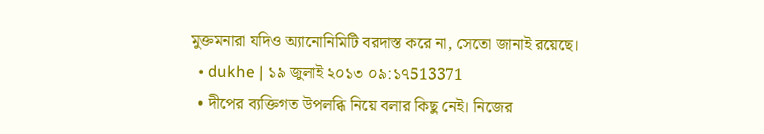মুক্তমনারা যদিও অ্যানোনিমিটি বরদাস্ত করে না, সেতো জানাই রয়েছে।
  • dukhe | ১৯ জুলাই ২০১৩ ০৯:১৭513371
  • দীপের ব্যক্তিগত উপলব্ধি নিয়ে বলার কিছু নেই। নিজের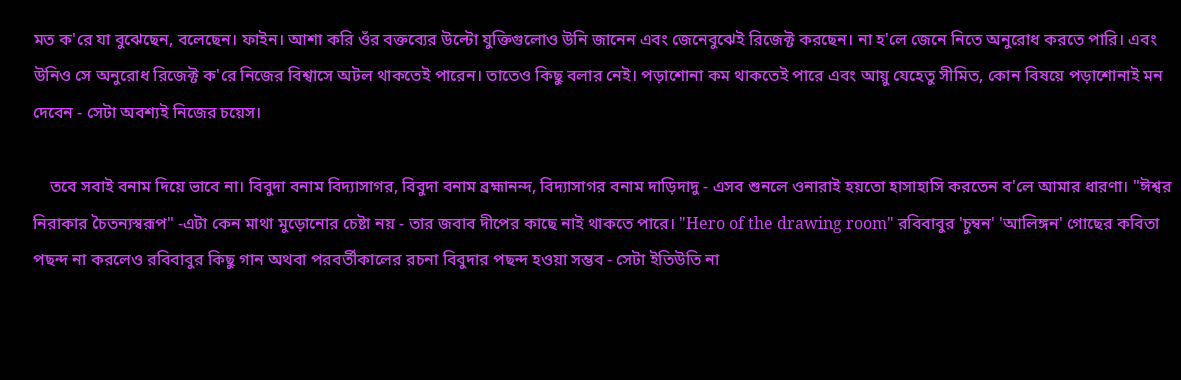মত ক'রে যা বুঝেছেন, বলেছেন। ফাইন। আশা করি ওঁর বক্তব্যের উল্টো যুক্তিগুলোও উনি জানেন এবং জেনেবুঝেই রিজেক্ট করছেন। না হ'লে জেনে নিতে অনুরোধ করতে পারি। এবং উনিও সে অনুরোধ রিজেক্ট ক'রে নিজের বিশ্বাসে অটল থাকতেই পারেন। তাতেও কিছু বলার নেই। পড়াশোনা কম থাকতেই পারে এবং আয়ু যেহেতু সীমিত, কোন বিষয়ে পড়াশোনাই মন দেবেন - সেটা অবশ্যই নিজের চয়েস।

    তবে সবাই বনাম দিয়ে ভাবে না। বিবুদা বনাম বিদ্যাসাগর, বিবুদা বনাম ব্রহ্মানন্দ, বিদ্যাসাগর বনাম দাড়িদাদু - এসব শুনলে ওনারাই হয়তো হাসাহাসি করতেন ব'লে আমার ধারণা। "ঈশ্বর নিরাকার চৈতন্যস্বরূপ" -এটা কেন মাথা মুড়োনোর চেষ্টা নয় - তার জবাব দীপের কাছে নাই থাকতে পারে। "Hero of the drawing room" রবিবাবুর 'চুম্বন' 'আলিঙ্গন' গোছের কবিতা পছন্দ না করলেও রবিবাবুর কিছু গান অথবা পরবর্তীকালের রচনা বিবুদার পছন্দ হওয়া সম্ভব - সেটা ইতিউতি না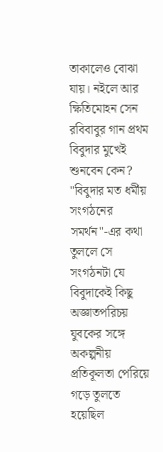তাকালেও বোঝা যায়। নইলে আর ক্ষিতিমোহন সেন রবিবাবুর গান প্রথম বিবুদার মুখেই শুনবেন কেন? "বিবুদার মত ধর্মীয় সংগঠনের সমর্থন"-এর কথা তুললে সে সংগঠনটা যে বিবুদাকেই কিছু অজ্ঞাতপরিচয় যুবকের সঙ্গে অকল্পনীয় প্রতিকূলতা পেরিয়ে গড়ে তুলতে হয়েছিল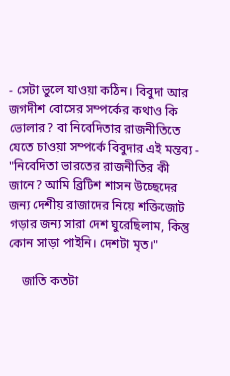- সেটা ভুলে যাওয়া কঠিন। বিবুদা আর জগদীশ বোসের সম্পর্কের কথাও কি ভোলার? বা নিবেদিতার রাজনীতিতে যেতে চাওয়া সম্পর্কে বিবুদার এই মন্তব্য - "নিবেদিতা ভারতের রাজনীতির কী জানে? আমি ব্রিটিশ শাসন উচ্ছেদের জন্য দেশীয় রাজাদের নিয়ে শক্তিজোট গড়ার জন্য সারা দেশ ঘুরেছিলাম, কিন্তু কোন সাড়া পাইনি। দেশটা মৃত।"

    জাতি কতটা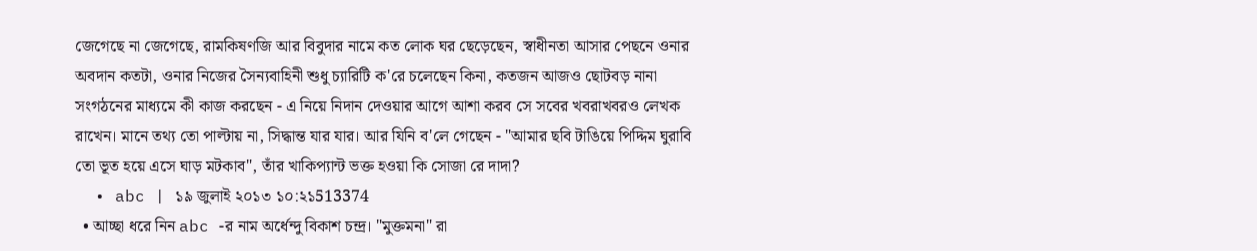জেগেছে না জেগেছে, রামকিষণজি আর বিবুদার নামে কত লোক ঘর ছেড়েছেন, স্বাধীনতা আসার পেছনে ওনার অবদান কতটা, ওনার নিজের সৈন্যবাহিনী শুধু চ্যারিটি ক'রে চলেছেন কিনা, কতজন আজও ছোটবড় নানা সংগঠনের মাধ্যমে কী কাজ করছেন - এ নিয়ে নিদান দেওয়ার আগে আশা করব সে সবের খবরাখবরও লেখক রাখেন। মানে তথ্য তো পাল্টায় না, সিদ্ধান্ত যার যার। আর যিনি ব'লে গেছেন - "আমার ছবি টাঙিয়ে পিদ্দিম ঘুরাবি তো ভূত হয়ে এসে ঘাড় মটকাব", তাঁর খাকিপ্যান্ট ভক্ত হওয়া কি সোজা রে দাদা?
  • abc | ১৯ জুলাই ২০১৩ ১০:২১513374
  • আচ্ছা ধরে নিন abc -র নাম অর্ধেন্দু বিকাশ চন্দ্র। "মুক্তমনা" রা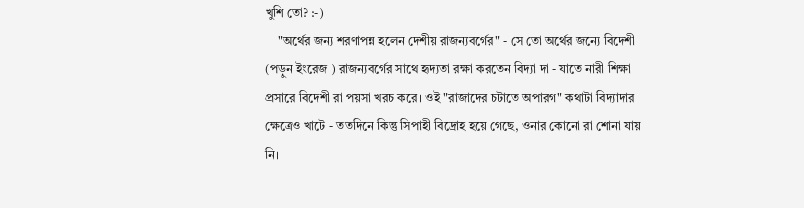খুশি তো? :-)
    "অর্থের জন্য শরণাপন্ন হলেন দেশীয় রাজন্যবর্গের" - সে তো অর্থের জন্যে বিদেশী (পড়ুন ইংরেজ ) রাজন্যবর্গের সাথে হৃদ্যতা রক্ষা করতেন বিদ্যা দা - যাতে নারী শিক্ষা প্রসারে বিদেশী রা পয়সা খরচ করে। ওই "রাজাদের চটাতে অপারগ" কথাটা বিদ্যাদার ক্ষেত্রেও খাটে - ততদিনে কিন্তু সিপাহী বিদ্রোহ হয়ে গেছে, ওনার কোনো রা শোনা যায় নি।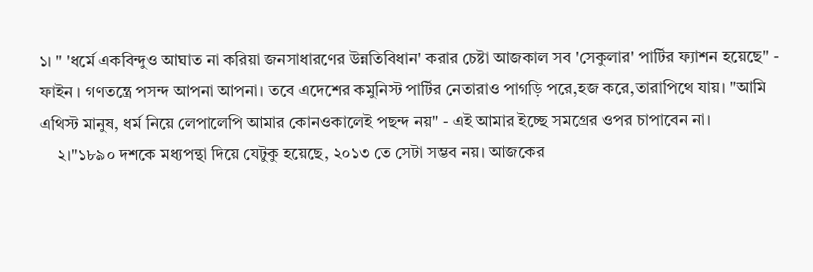১। " 'ধর্মে একবিন্দুও আঘাত না করিয়া জনসাধারণের উন্নতিবিধান' করার চেষ্টা আজকাল সব 'সেকুলার' পার্টির ফ্যাশন হয়েছে" - ফাইন । গণতন্ত্রে পসন্দ আপনা আপনা। তবে এদেশের কমুনিস্ট পার্টির নেতারাও পাগড়ি পরে,হজ করে,তারাপিথে যায়। "আমি এথিস্ট মানুষ, ধর্ম নিয়ে লেপালেপি আমার কোনওকালেই পছন্দ নয়" - এই আমার ইচ্ছে সমগ্রের ওপর চাপাবেন না।
    ২।"১৮৯০ দশকে মধ্যপন্থা দিয়ে যেটুকু হয়েছে, ২০১৩ তে সেটা সম্ভব নয়। আজকের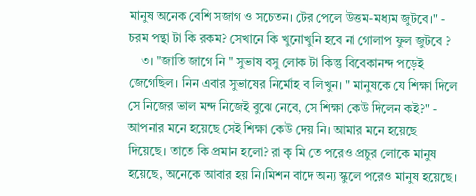মানুষ অনেক বেশি সজাগ ও সচেতন। টের পেলে উত্তম-মধ্যম জুটবে।" - চরম পন্থা টা কি রকম? সেখানে কি খুনোখুনি হবে না গোলাপ ফুল জুটবে ?
    ৩। "জাতি জাগে নি " সুভাষ বসু লোক টা কিন্তু বিবেকানন্দ পড়েই জেগেছিল। নিন এবার সুভাষের নির্মোহ ব লিখুন। " মানুষকে যে শিক্ষা দিলে সে নিজের ভাল মন্দ নিজেই বুঝে নেবে, সে শিক্ষা কেউ দিলেন কই?" - আপনার মনে হয়েছে সেই শিক্ষা কেউ দেয় নি। আমার মনে হয়েছে দিয়েছে। তাতে কি প্রমান হলো? রা কৃ মি তে পরেও প্রচুর লোকে মানুষ হয়েছে, অনেকে আবার হয় নি।মিশন বাদে অন্য স্কুলে পরেও মানুষ হয়েছে।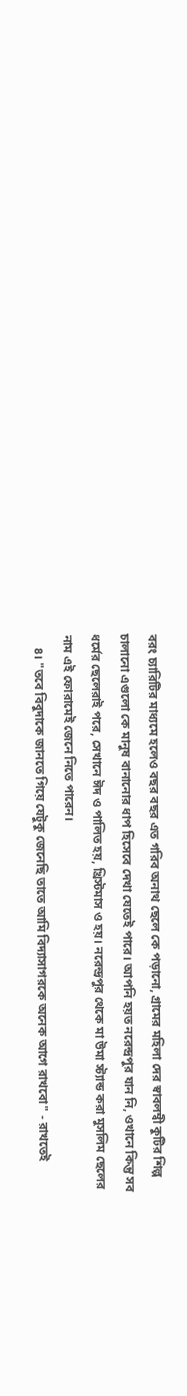বরং চ্যারিটির মাধ্যমে হলেও বছর বছর এত গরিব অনাথ ছেলে কে পড়ানো, গ্রামের মহিলা দের স্বাবলম্বী কুটির শিল্প চালানো এগুলো কে মানুষ বানানোর ধাপ হিসেবে দেখা যেতেই পারে। আপনি হয়ত নরেন্দ্রপুর যান নি, ওখানে কিন্তু সব ধর্মের ছেলেরাই পরে, সেখানে ঈদ ও পালিত হয়, খ্রিস্টমাস ও হয়। নরেন্দ্রপুর থেকে মা উমা স্ট্যান্ড করা মুসলিম ছেলের নাম এই ফোরামেই জেনে নিতে পারেন।
    ৪। "তবে বিবুদাকে জানতে গিয়ে যেটুকু জেনেছি তাতে আমি বিদ্যাসাগরকে অনেক আগে রাখবো" - রাখতেই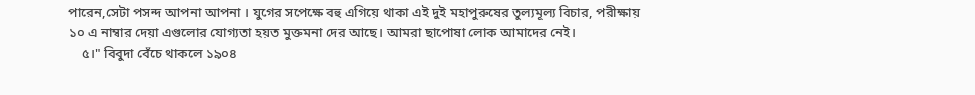পারেন,সেটা পসন্দ আপনা আপনা । যুগের সপেক্ষে বহু এগিয়ে থাকা এই দুই মহাপুরুষের তুল্যমূল্য বিচার, পরীক্ষায় ১০ এ নাম্বার দেয়া এগুলোর যোগ্যতা হয়ত মুক্তমনা দের আছে। আমরা ছাপোষা লোক আমাদের নেই।
    ৫।" বিবুদা বেঁচে থাকলে ১৯০৪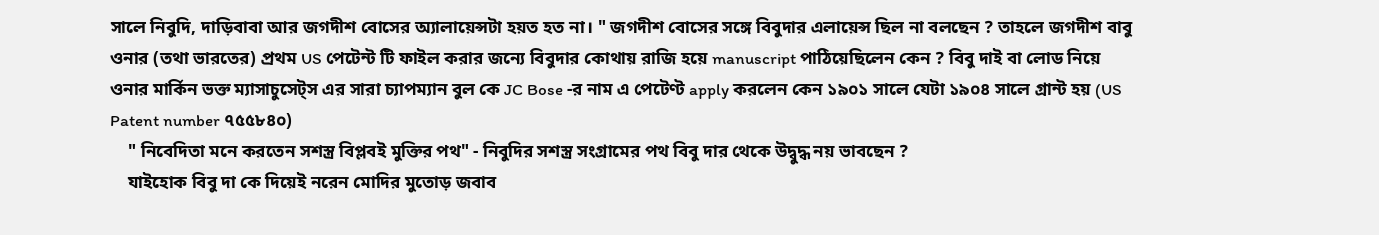সালে নিবুদি, দাড়িবাবা আর জগদীশ বোসের অ্যালায়েন্সটা হয়ত হত না। " জগদীশ বোসের সঙ্গে বিবুদার এলায়েন্স ছিল না বলছেন ? তাহলে জগদীশ বাবু ওনার (তথা ভারতের) প্রথম US পেটেন্ট টি ফাইল করার জন্যে বিবুদার কোথায় রাজি হয়ে manuscript পাঠিয়েছিলেন কেন ? বিবু দাই বা লোড নিয়ে ওনার মার্কিন ভক্ত ম্যাসাচুসেট্স এর সারা চ্যাপম্যান বুল কে JC Bose -র নাম এ পেটেণ্ট apply করলেন কেন ১৯০১ সালে যেটা ১৯০৪ সালে গ্রান্ট হয় (US Patent number ৭৫৫৮৪০)
    " নিবেদিতা মনে করতেন সশস্ত্র বিপ্লবই মুক্তির পথ" - নিবুদির সশস্ত্র সংগ্রামের পথ বিবু দার থেকে উদ্বুদ্ধ নয় ভাবছেন ?
    যাইহোক বিবু দা কে দিয়েই নরেন মোদির মুতোড় জবাব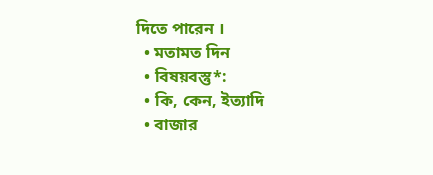দিতে পারেন ।
  • মতামত দিন
  • বিষয়বস্তু*:
  • কি, কেন, ইত্যাদি
  • বাজার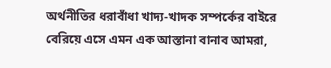অর্থনীতির ধরাবাঁধা খাদ্য-খাদক সম্পর্কের বাইরে বেরিয়ে এসে এমন এক আস্তানা বানাব আমরা,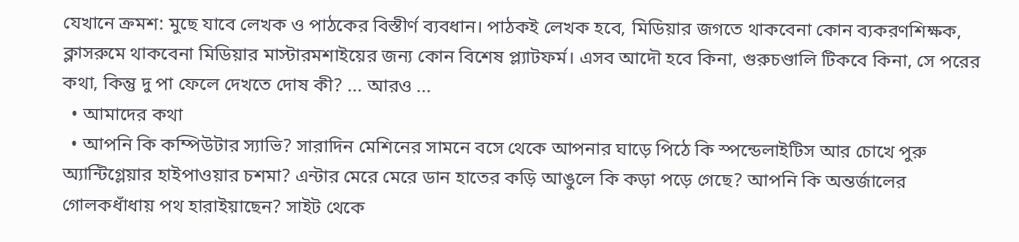যেখানে ক্রমশ: মুছে যাবে লেখক ও পাঠকের বিস্তীর্ণ ব্যবধান। পাঠকই লেখক হবে, মিডিয়ার জগতে থাকবেনা কোন ব্যকরণশিক্ষক, ক্লাসরুমে থাকবেনা মিডিয়ার মাস্টারমশাইয়ের জন্য কোন বিশেষ প্ল্যাটফর্ম। এসব আদৌ হবে কিনা, গুরুচণ্ডালি টিকবে কিনা, সে পরের কথা, কিন্তু দু পা ফেলে দেখতে দোষ কী? ... আরও ...
  • আমাদের কথা
  • আপনি কি কম্পিউটার স্যাভি? সারাদিন মেশিনের সামনে বসে থেকে আপনার ঘাড়ে পিঠে কি স্পন্ডেলাইটিস আর চোখে পুরু অ্যান্টিগ্লেয়ার হাইপাওয়ার চশমা? এন্টার মেরে মেরে ডান হাতের কড়ি আঙুলে কি কড়া পড়ে গেছে? আপনি কি অন্তর্জালের গোলকধাঁধায় পথ হারাইয়াছেন? সাইট থেকে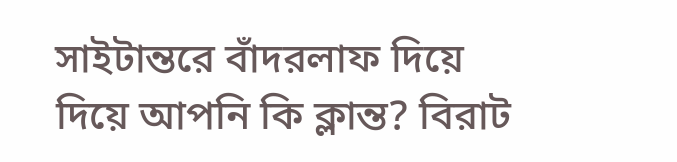সাইটান্তরে বাঁদরলাফ দিয়ে দিয়ে আপনি কি ক্লান্ত? বিরাট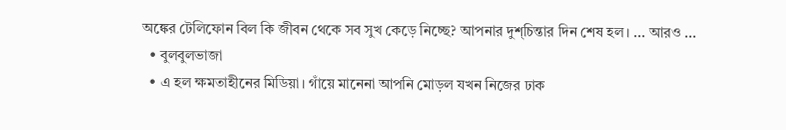অঙ্কের টেলিফোন বিল কি জীবন থেকে সব সুখ কেড়ে নিচ্ছে? আপনার দুশ্‌চিন্তার দিন শেষ হল। ... আরও ...
  • বুলবুলভাজা
  • এ হল ক্ষমতাহীনের মিডিয়া। গাঁয়ে মানেনা আপনি মোড়ল যখন নিজের ঢাক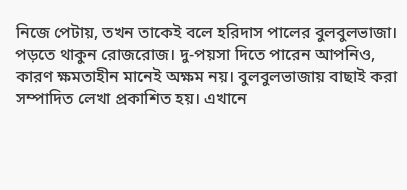নিজে পেটায়, তখন তাকেই বলে হরিদাস পালের বুলবুলভাজা। পড়তে থাকুন রোজরোজ। দু-পয়সা দিতে পারেন আপনিও, কারণ ক্ষমতাহীন মানেই অক্ষম নয়। বুলবুলভাজায় বাছাই করা সম্পাদিত লেখা প্রকাশিত হয়। এখানে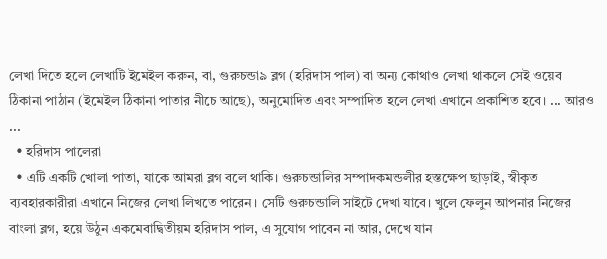লেখা দিতে হলে লেখাটি ইমেইল করুন, বা, গুরুচন্ডা৯ ব্লগ (হরিদাস পাল) বা অন্য কোথাও লেখা থাকলে সেই ওয়েব ঠিকানা পাঠান (ইমেইল ঠিকানা পাতার নীচে আছে), অনুমোদিত এবং সম্পাদিত হলে লেখা এখানে প্রকাশিত হবে। ... আরও ...
  • হরিদাস পালেরা
  • এটি একটি খোলা পাতা, যাকে আমরা ব্লগ বলে থাকি। গুরুচন্ডালির সম্পাদকমন্ডলীর হস্তক্ষেপ ছাড়াই, স্বীকৃত ব্যবহারকারীরা এখানে নিজের লেখা লিখতে পারেন। সেটি গুরুচন্ডালি সাইটে দেখা যাবে। খুলে ফেলুন আপনার নিজের বাংলা ব্লগ, হয়ে উঠুন একমেবাদ্বিতীয়ম হরিদাস পাল, এ সুযোগ পাবেন না আর, দেখে যান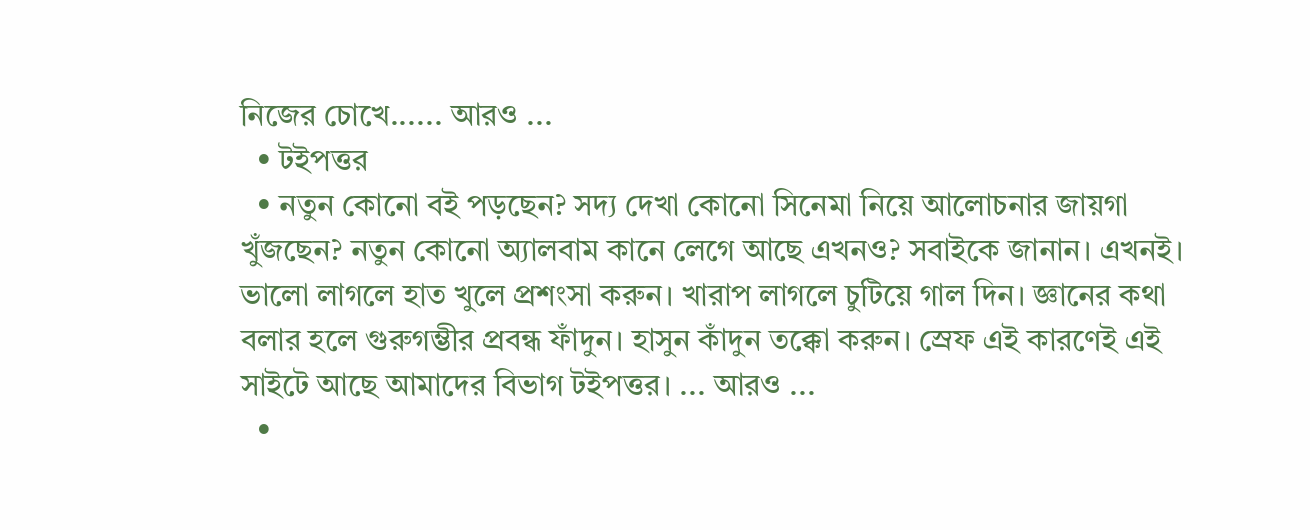নিজের চোখে...... আরও ...
  • টইপত্তর
  • নতুন কোনো বই পড়ছেন? সদ্য দেখা কোনো সিনেমা নিয়ে আলোচনার জায়গা খুঁজছেন? নতুন কোনো অ্যালবাম কানে লেগে আছে এখনও? সবাইকে জানান। এখনই। ভালো লাগলে হাত খুলে প্রশংসা করুন। খারাপ লাগলে চুটিয়ে গাল দিন। জ্ঞানের কথা বলার হলে গুরুগম্ভীর প্রবন্ধ ফাঁদুন। হাসুন কাঁদুন তক্কো করুন। স্রেফ এই কারণেই এই সাইটে আছে আমাদের বিভাগ টইপত্তর। ... আরও ...
  •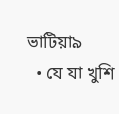ভাটিয়া৯
  • যে যা খুশি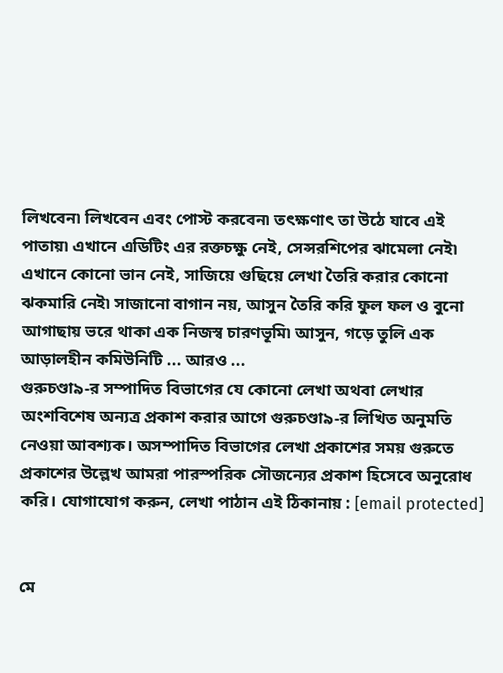লিখবেন৷ লিখবেন এবং পোস্ট করবেন৷ তৎক্ষণাৎ তা উঠে যাবে এই পাতায়৷ এখানে এডিটিং এর রক্তচক্ষু নেই, সেন্সরশিপের ঝামেলা নেই৷ এখানে কোনো ভান নেই, সাজিয়ে গুছিয়ে লেখা তৈরি করার কোনো ঝকমারি নেই৷ সাজানো বাগান নয়, আসুন তৈরি করি ফুল ফল ও বুনো আগাছায় ভরে থাকা এক নিজস্ব চারণভূমি৷ আসুন, গড়ে তুলি এক আড়ালহীন কমিউনিটি ... আরও ...
গুরুচণ্ডা৯-র সম্পাদিত বিভাগের যে কোনো লেখা অথবা লেখার অংশবিশেষ অন্যত্র প্রকাশ করার আগে গুরুচণ্ডা৯-র লিখিত অনুমতি নেওয়া আবশ্যক। অসম্পাদিত বিভাগের লেখা প্রকাশের সময় গুরুতে প্রকাশের উল্লেখ আমরা পারস্পরিক সৌজন্যের প্রকাশ হিসেবে অনুরোধ করি। যোগাযোগ করুন, লেখা পাঠান এই ঠিকানায় : [email protected]


মে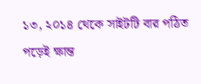১৩, ২০১৪ থেকে সাইটটি বার পঠিত
পড়েই ক্ষান্ত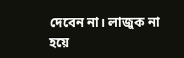দেবেন না। লাজুক না হয়ে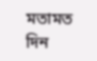মতামত দিন